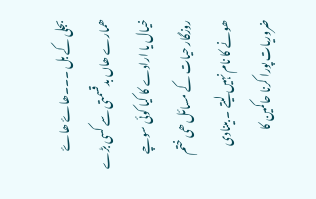بجلی کے بل ۔۔۔ھاۓ ھاۓ
ھمارے ھاں بدقسمتی سے کسی بڑے خیال یا ارادے کا کیا کوئی سوچے روزگار حیات کے مسائل ھی ختم ھونے کا نام نہیں لیتے ۔ بینادی ضروریات پورا کرنا حاکمین کا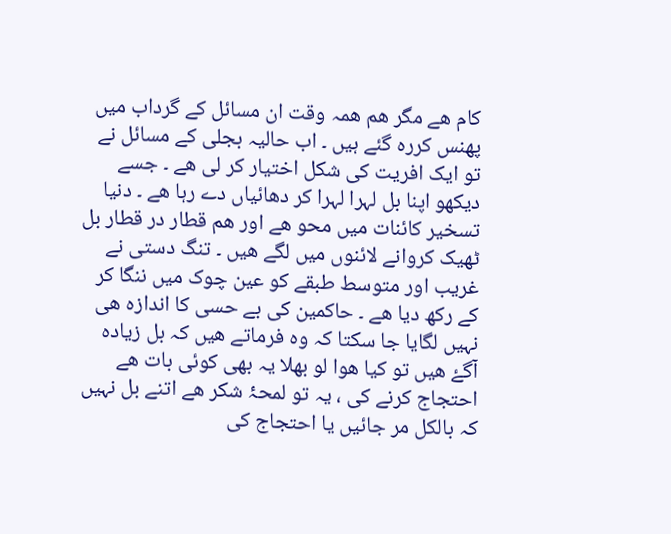کام ھے مگر ھم ھمہ وقت ان مسائل کے گرداب میں پھنس کررہ گئے ہیں ۔ اب حالیہ بجلی کے مسائل نے تو ایک افریت کی شکل اختیار کر لی ھے ۔ جسے دیکھو اپنا بل لہرا لہرا کر دھائیاں دے رہا ھے ۔ دنیا تسخیر کائنات میں محو ھے اور ھم قطار در قطار بل ٹھیک کروانے لائنوں میں لگے ھیں ۔ تنگ دستی نے غریب اور متوسط طبقے کو عین چوک میں ننگا کر کے رکھ دیا ھے ۔ حاکمین کی بے حسی کا اندازہ ھی نہیں لگایا جا سکتا کہ وہ فرماتے ھیں کہ بل زیادہ آگۓ ھیں تو کیا ھوا لو بھلا یہ بھی کوئی بات ھے احتجاج کرنے کی ، یہ تو لمحۂ شکر ھے اتنے بل نہیں کہ بالکل مر جائیں یا احتجاج کی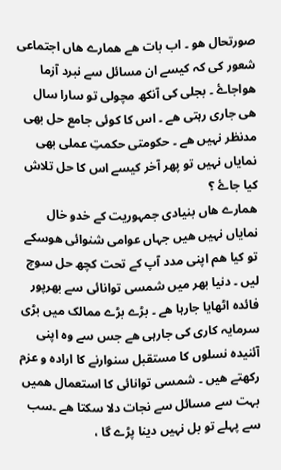صورتحال ھو ۔ اب بات ھے ھمارے ھاں اجتماعی شعور کی کہ کیسے ان مسائل سے نبرد آزما ھواجاۓ ۔ بجلی کی آنکھ مچولی تو سارا سال ھی جاری رہتی ھے ۔ اس کا کوئی جامع حل بھی مدنظر نہیں ھے ۔ حکومتی حکمتِ عملی بھی نمایاں نہیں تو پھر آخر کیسے اس کا حل تلاش کیا جاۓ ؟
ھمارے ھاں بنیادی جمہوریت کے خدو خال نمایاں نہیں ھیں جہاں عوامی شنوائی ھوسکے تو کیا ھم اپنی مدد آپ کے تحت کچھ حل سوچ لیں ۔ دنیا بھر میں شمسی توانائی سے بھرپور فائدہ اٹھایا جارہا ھے ۔ بڑے بڑے ممالک میں بڑی سرمایہ کاری کی جارہی ھے جس سے وہ اپنی آئنیدہ نسلوں کا مستقبل سنوارنے کا ارادہ و عزم رکھتے ھیں ۔ شمسی توانائی کا استعمال ھمیں بہت سے مسائل سے نجات دلا سکتا ھے ۔سب سے پہلے تو بل نہیں دینا پڑے گا ،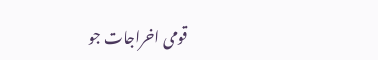قومی اخراجات جو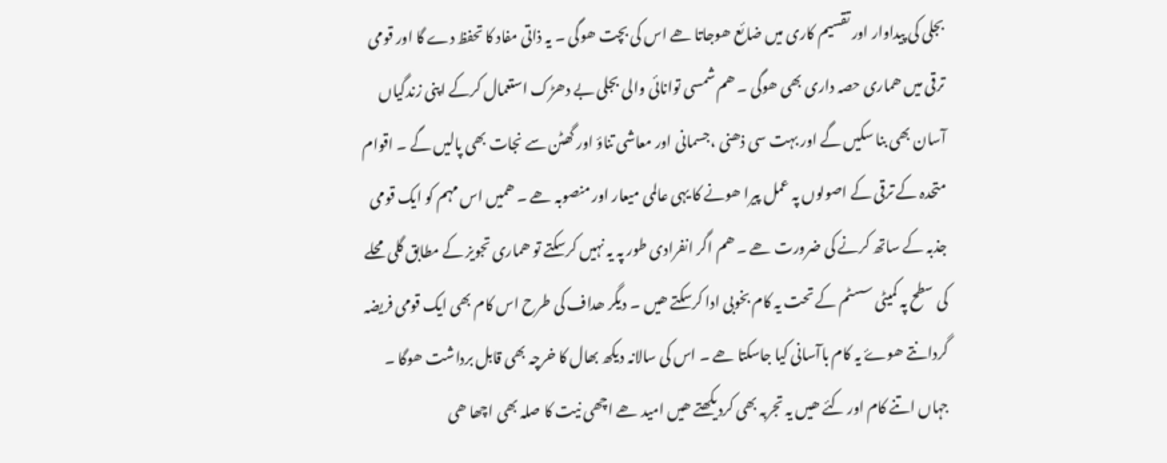بجلی کی پیداوار اور تقسیم کاری میں ضائع ھوجاتا ھے اس کی بچت ھوگی ۔ یہ ذاتی مفاد کا تحفظ دے گا اور قومی ترقی میں ھماری حصہ داری بھی ھوگی ۔ ھم شمسی توانائی والی بجلی بے دھڑک استعمال کرکے اپنی زندگیاں آسان بھی بنا سکیں گے اور بہت سی ذھنی ،جسمانی اور معاشی تناؤ اور گھٹن سے نجات بھی پالیں گے ۔ اقوام متحدہ کے ترقی کے اصولوں پہ عمل پیرا ھونے کا یہی عالمی میعار اور منصوبہ ھے ۔ ھمیں اس مہم کو ایک قومی جذبہ کے ساتھ کرنے کی ضرورت ھے ۔ ھم اگر انفرادی طور پہ یہ نہیں کرسکتے تو ھماری تجویز کے مطابق گلی محلے کی سطح پہ کمیٹی سسٹم کے تحت یہ کام بخوبی ادا کرسکتے ھیں ۔ دیگر ھداف کی طرح اس کام بھی ایک قومی فریضہ گردانتے ھوۓ یہ کام باآسانی کیا جاسکتا ھے ۔ اس کی سالانہ دیکھ بھال کا خرچہ بھی قابل برداشت ھوگا ۔
جہاں اتنے کام اور کئے ھیں یہ تجربہ بھی کردیکھتے ھیں امید ھے اچھی نیت کا صلہ بھی اچھا ھی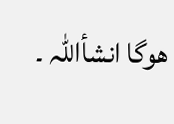ھوگا انشأاللہ ۔